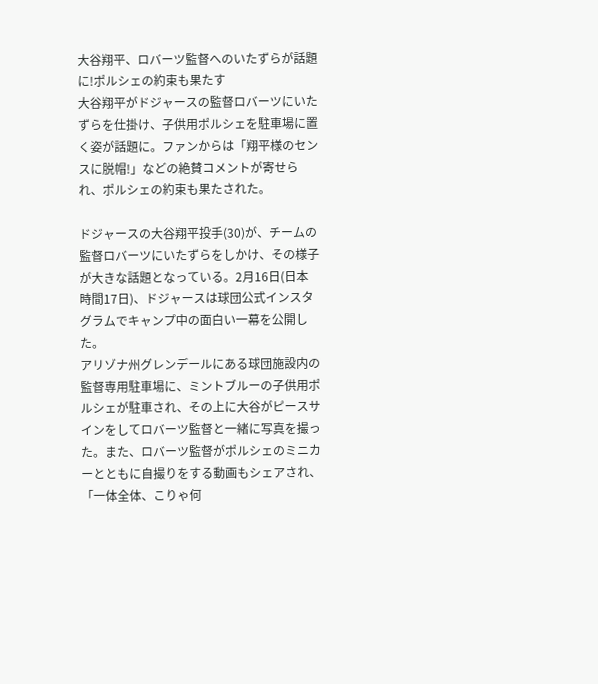大谷翔平、ロバーツ監督へのいたずらが話題に!ポルシェの約束も果たす
大谷翔平がドジャースの監督ロバーツにいたずらを仕掛け、子供用ポルシェを駐車場に置く姿が話題に。ファンからは「翔平様のセンスに脱帽!」などの絶賛コメントが寄せられ、ポルシェの約束も果たされた。

ドジャースの大谷翔平投手(30)が、チームの監督ロバーツにいたずらをしかけ、その様子が大きな話題となっている。2月16日(日本時間17日)、ドジャースは球団公式インスタグラムでキャンプ中の面白い一幕を公開した。
アリゾナ州グレンデールにある球団施設内の監督専用駐車場に、ミントブルーの子供用ポルシェが駐車され、その上に大谷がピースサインをしてロバーツ監督と一緒に写真を撮った。また、ロバーツ監督がポルシェのミニカーとともに自撮りをする動画もシェアされ、「一体全体、こりゃ何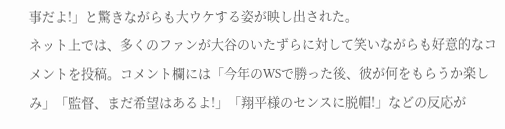事だよ!」と驚きながらも大ウケする姿が映し出された。
ネット上では、多くのファンが大谷のいたずらに対して笑いながらも好意的なコメントを投稿。コメント欄には「今年のWSで勝った後、彼が何をもらうか楽しみ」「監督、まだ希望はあるよ!」「翔平様のセンスに脱帽!」などの反応が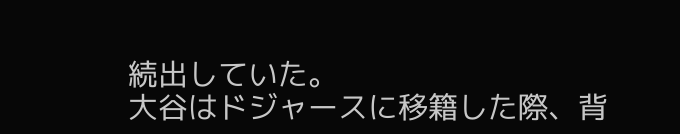続出していた。
大谷はドジャースに移籍した際、背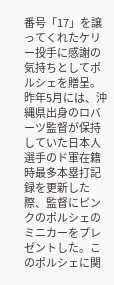番号「17」を譲ってくれたケリー投手に感謝の気持ちとしてポルシェを贈呈。昨年5月には、沖縄県出身のロバーツ監督が保持していた日本人選手のド軍在籍時最多本塁打記録を更新した際、監督にピンクのポルシェのミニカーをプレゼントした。このポルシェに関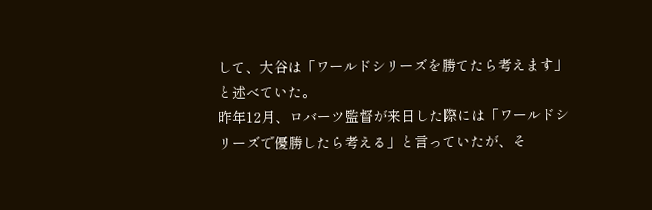して、大谷は「ワールドシリーズを勝てたら考えます」と述べていた。
昨年12月、ロバーツ監督が来日した際には「ワールドシリーズで優勝したら考える」と言っていたが、そ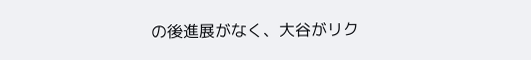の後進展がなく、大谷がリク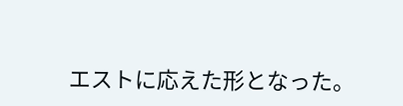エストに応えた形となった。